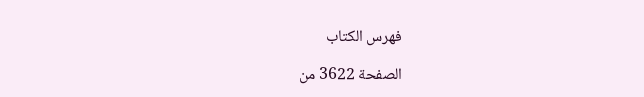فهرس الكتاب

الصفحة 3622 من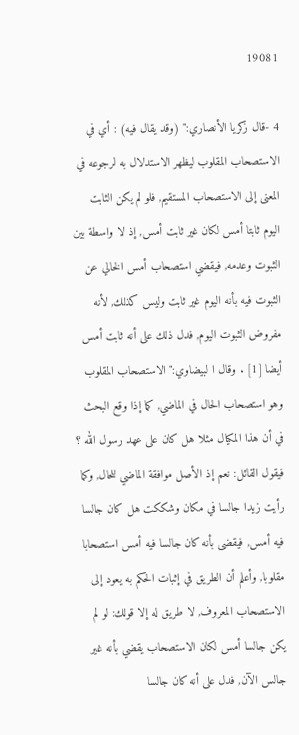19081

4 -قال زكريا الأنصاري:" (وقد يقال فيه) : أي في الاستصحاب المقلوب ليظهر الاستدلال به لرجوعه في المعنى إلى الاستصحاب المستقيم, فلو لم يكن الثابت اليوم ثابتا أمس لكان غير ثابت أمس, إذ لا واسطة بين الثبوت وعدمه, فيقضي استصحاب أمس الخالي عن الثبوت فيه بأنه اليوم غير ثابت وليس كذلك, لأنه مفروض الثبوت اليوم, فدل ذلك على أنه ثابت أمس أيضا [1] . وقال ا لبيضاوي:"الاستصحاب المقلوب وهو استصحاب الحال في الماضي, كما إذا وقع البحث في أن هذا المكيال مثلا هل كان على عهد رسول الله ؟ فيقول القائل: نعم إذ الأصل موافقة الماضي للحال, وكما رأيت زيدا جالسا في مكان وشككت هل كان جالسا فيه أمس, فيقضى بأنه كان جالسا فيه أمس استصحابا مقلوبا, وأعلم أن الطريق في إثبات الحكم به يعود إلى الاستصحاب المعروف, لا طريق له إلا قولك: لو لم يكن جالسا أمس لكان الاستصحاب يقضي بأنه غير جالس الآن, فدل على أنه كان جالسا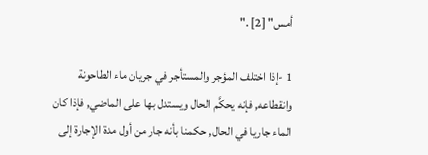أمس" [2] ."

1 -إذا اختلف المؤجر والمستأجر في جريان ماء الطاحونة وانقطاعه, فإنه يحكَّم الحال ويستدل بها على الماضي, فإذا كان الماء جاريا في الحال, حكمنا بأنه جار من أول مدة الإجارة إلى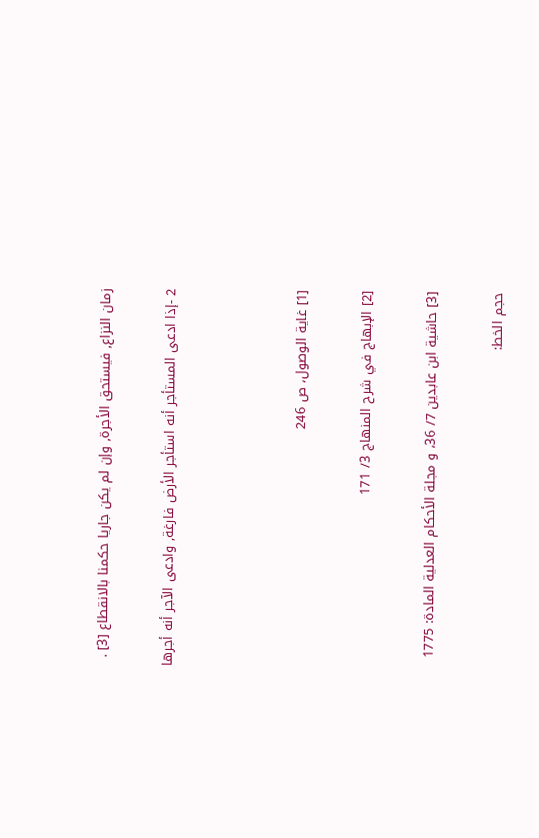زمان النزاع, فيستحق الأجرة, وإن لم يكن جاريا حكمنا بالانقطاع [3] .

2 -إذا ادعى المستأجر أنه استأجر الأرض فارغة, وادعى الآجر أنه أجرها



[1] غاية الوصول، ص 246

[2] الإبهاج في شرح المنهاج 3/ 171

[3] حاشية ابن عابدين 7/ 36، و مجلة الأحكام العدلية المادة: 1775

حجم الخط: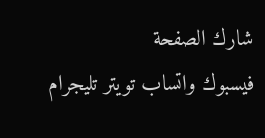شارك الصفحة
فيسبوك واتساب تويتر تليجرام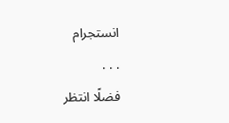انستجرام
. . .
فضلًا انتظر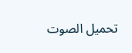تحميل الصوت